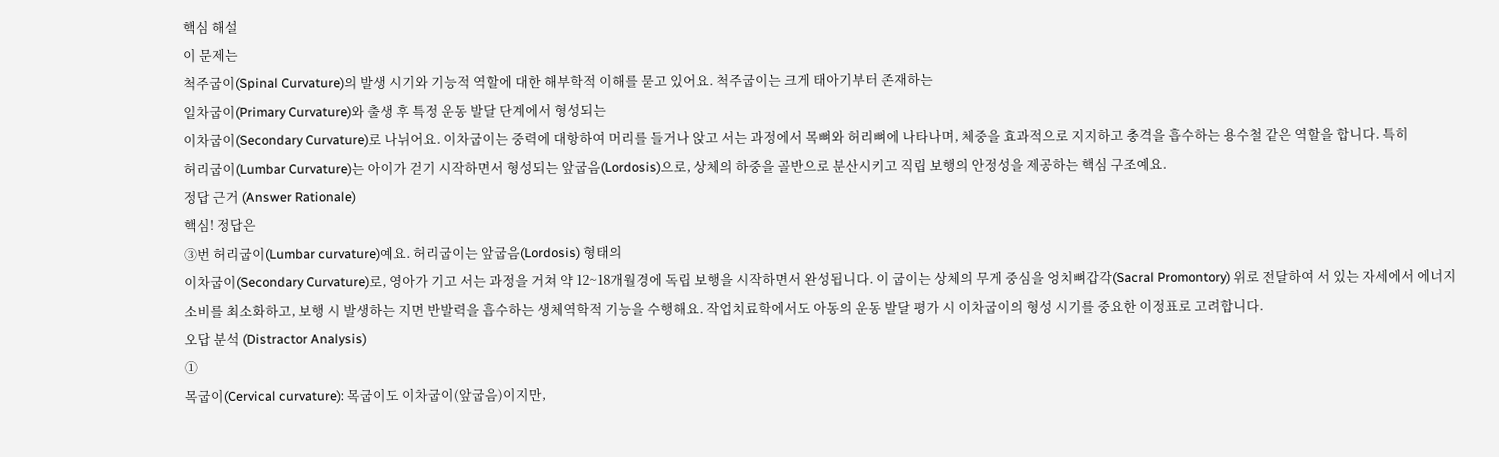핵심 해설
이 문제는
척주굽이(Spinal Curvature)의 발생 시기와 기능적 역할에 대한 해부학적 이해를 묻고 있어요. 척주굽이는 크게 태아기부터 존재하는
일차굽이(Primary Curvature)와 출생 후 특정 운동 발달 단계에서 형성되는
이차굽이(Secondary Curvature)로 나뉘어요. 이차굽이는 중력에 대항하여 머리를 들거나 앉고 서는 과정에서 목뼈와 허리뼈에 나타나며, 체중을 효과적으로 지지하고 충격을 흡수하는 용수철 같은 역할을 합니다. 특히
허리굽이(Lumbar Curvature)는 아이가 걷기 시작하면서 형성되는 앞굽음(Lordosis)으로, 상체의 하중을 골반으로 분산시키고 직립 보행의 안정성을 제공하는 핵심 구조예요.
정답 근거 (Answer Rationale)
핵심! 정답은
③번 허리굽이(Lumbar curvature)예요. 허리굽이는 앞굽음(Lordosis) 형태의
이차굽이(Secondary Curvature)로, 영아가 기고 서는 과정을 거쳐 약 12~18개월경에 독립 보행을 시작하면서 완성됩니다. 이 굽이는 상체의 무게 중심을 엉치뼈갑각(Sacral Promontory) 위로 전달하여 서 있는 자세에서 에너지 소비를 최소화하고, 보행 시 발생하는 지면 반발력을 흡수하는 생체역학적 기능을 수행해요. 작업치료학에서도 아동의 운동 발달 평가 시 이차굽이의 형성 시기를 중요한 이정표로 고려합니다.
오답 분석 (Distractor Analysis)
①
목굽이(Cervical curvature): 목굽이도 이차굽이(앞굽음)이지만,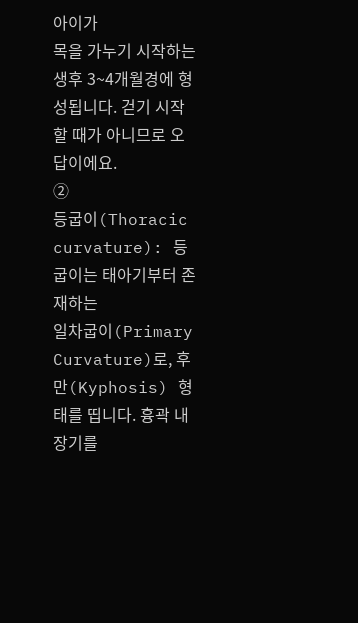아이가
목을 가누기 시작하는 생후 3~4개월경에 형성됩니다. 걷기 시작할 때가 아니므로 오답이에요.
②
등굽이(Thoracic curvature): 등굽이는 태아기부터 존재하는
일차굽이(Primary Curvature)로, 후만(Kyphosis) 형태를 띱니다. 흉곽 내 장기를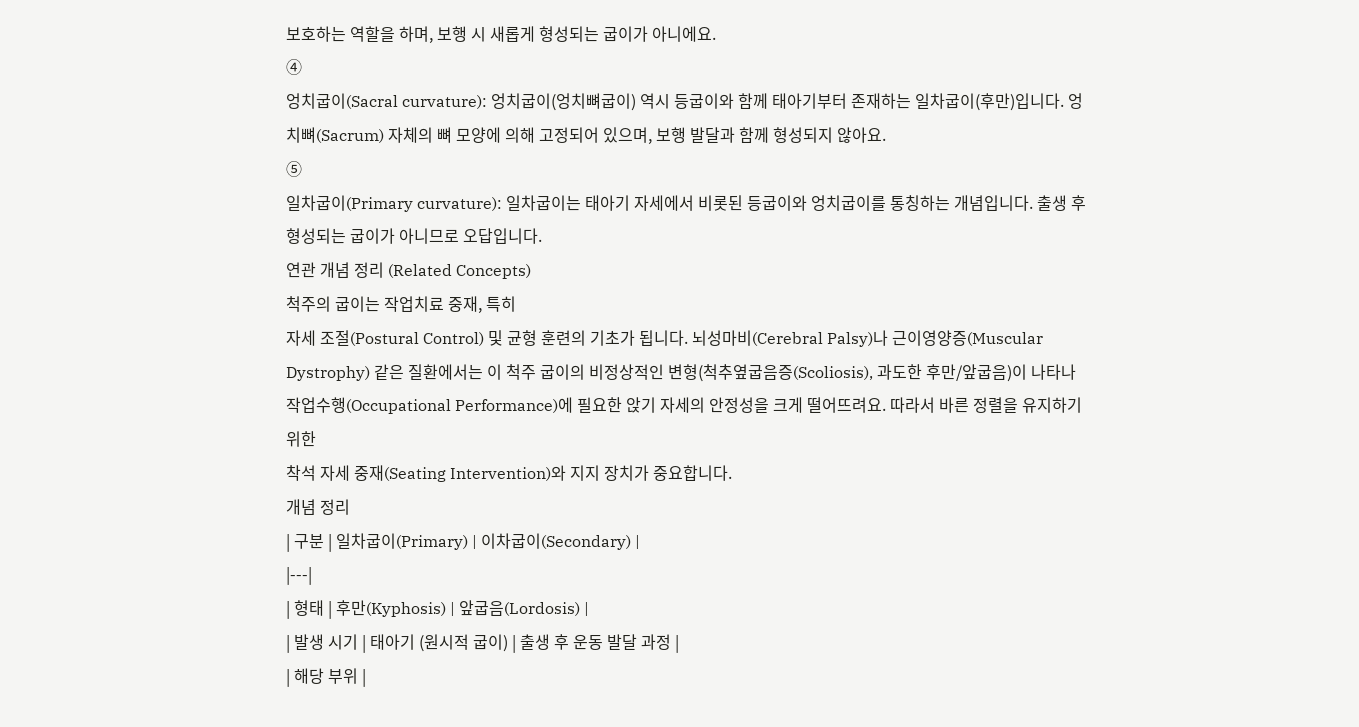보호하는 역할을 하며, 보행 시 새롭게 형성되는 굽이가 아니에요.
④
엉치굽이(Sacral curvature): 엉치굽이(엉치뼈굽이) 역시 등굽이와 함께 태아기부터 존재하는 일차굽이(후만)입니다. 엉치뼈(Sacrum) 자체의 뼈 모양에 의해 고정되어 있으며, 보행 발달과 함께 형성되지 않아요.
⑤
일차굽이(Primary curvature): 일차굽이는 태아기 자세에서 비롯된 등굽이와 엉치굽이를 통칭하는 개념입니다. 출생 후 형성되는 굽이가 아니므로 오답입니다.
연관 개념 정리 (Related Concepts)
척주의 굽이는 작업치료 중재, 특히
자세 조절(Postural Control) 및 균형 훈련의 기초가 됩니다. 뇌성마비(Cerebral Palsy)나 근이영양증(Muscular Dystrophy) 같은 질환에서는 이 척주 굽이의 비정상적인 변형(척추옆굽음증(Scoliosis), 과도한 후만/앞굽음)이 나타나
작업수행(Occupational Performance)에 필요한 앉기 자세의 안정성을 크게 떨어뜨려요. 따라서 바른 정렬을 유지하기 위한
착석 자세 중재(Seating Intervention)와 지지 장치가 중요합니다.
개념 정리
| 구분 | 일차굽이(Primary) | 이차굽이(Secondary) |
|---|
| 형태 | 후만(Kyphosis) | 앞굽음(Lordosis) |
| 발생 시기 | 태아기 (원시적 굽이) | 출생 후 운동 발달 과정 |
| 해당 부위 |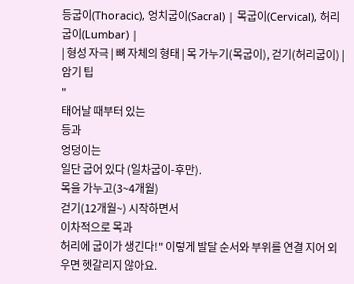등굽이(Thoracic), 엉치굽이(Sacral) | 목굽이(Cervical), 허리굽이(Lumbar) |
| 형성 자극 | 뼈 자체의 형태 | 목 가누기(목굽이), 걷기(허리굽이) |
암기 팁
"
태어날 때부터 있는
등과
엉덩이는
일단 굽어 있다 (일차굽이-후만).
목을 가누고(3~4개월)
걷기(12개월~) 시작하면서
이차적으로 목과
허리에 굽이가 생긴다!" 이렇게 발달 순서와 부위를 연결 지어 외우면 헷갈리지 않아요.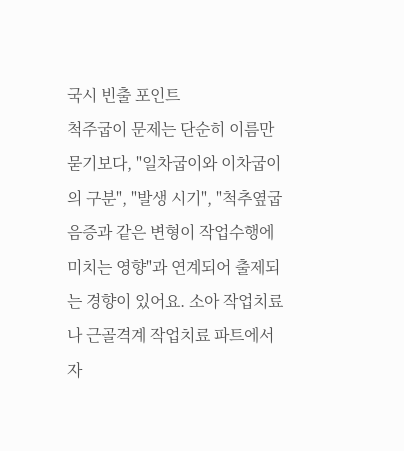국시 빈출 포인트
척주굽이 문제는 단순히 이름만 묻기보다, "일차굽이와 이차굽이의 구분", "발생 시기", "척추옆굽음증과 같은 변형이 작업수행에 미치는 영향"과 연계되어 출제되는 경향이 있어요. 소아 작업치료나 근골격계 작업치료 파트에서 자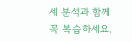세 분석과 함께 꼭 복습하세요.